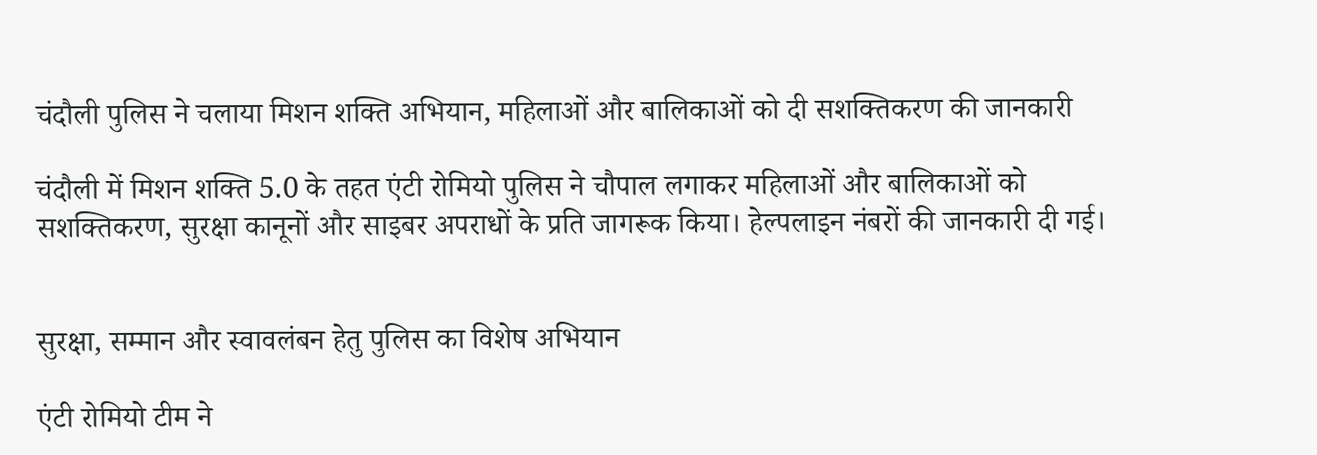चंदौली पुलिस ने चलाया मिशन शक्ति अभियान, महिलाओं और बालिकाओं को दी सशक्तिकरण की जानकारी

चंदौली में मिशन शक्ति 5.0 के तहत एंटी रोमियो पुलिस ने चौपाल लगाकर महिलाओं और बालिकाओं को सशक्तिकरण, सुरक्षा कानूनों और साइबर अपराधों के प्रति जागरूक किया। हेल्पलाइन नंबरों की जानकारी दी गई।


सुरक्षा, सम्मान और स्वावलंबन हेतु पुलिस का विशेष अभियान

एंटी रोमियो टीम ने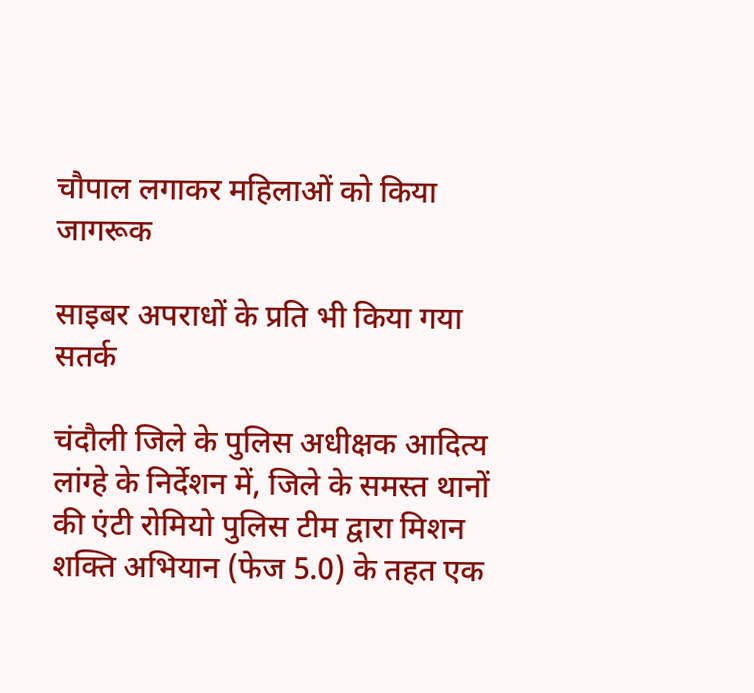चौपाल लगाकर महिलाओं को किया जागरूक

साइबर अपराधों के प्रति भी किया गया सतर्क

चंदौली जिले के पुलिस अधीक्षक आदित्य लांग्हे के निर्देशन में, जिले के समस्त थानों की एंटी रोमियो पुलिस टीम द्वारा मिशन शक्ति अभियान (फेज 5.0) के तहत एक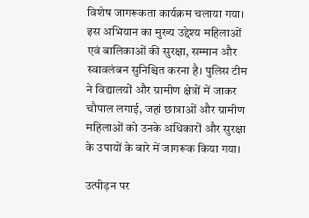विशेष जागरूकता कार्यक्रम चलाया गया। इस अभियान का मुख्य उद्देश्य महिलाओं एवं बालिकाओं की सुरक्षा, सम्मान और स्वावलंबन सुनिश्चित करना है। पुलिस टीम ने विद्यालयों और ग्रामीण क्षेत्रों में जाकर चौपाल लगाई, जहां छात्राओं और ग्रामीण महिलाओं को उनके अधिकारों और सुरक्षा के उपायों के बारे में जागरूक किया गया।

उत्पीड़न पर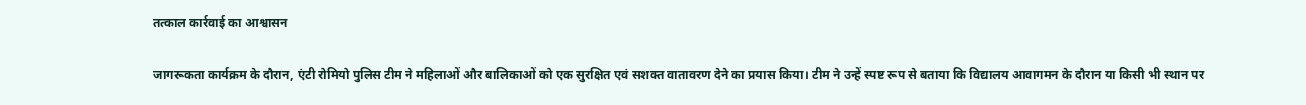तत्काल कार्रवाई का आश्वासन

जागरूकता कार्यक्रम के दौरान, एंटी रोमियो पुलिस टीम ने महिलाओं और बालिकाओं को एक सुरक्षित एवं सशक्त वातावरण देने का प्रयास किया। टीम ने उन्हें स्पष्ट रूप से बताया कि विद्यालय आवागमन के दौरान या किसी भी स्थान पर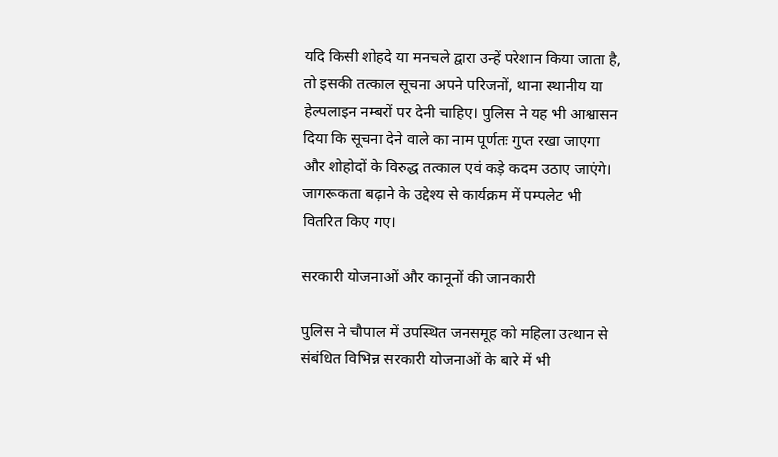यदि किसी शोहदे या मनचले द्वारा उन्हें परेशान किया जाता है, तो इसकी तत्काल सूचना अपने परिजनों, थाना स्थानीय या हेल्पलाइन नम्बरों पर देनी चाहिए। पुलिस ने यह भी आश्वासन दिया कि सूचना देने वाले का नाम पूर्णतः गुप्त रखा जाएगा और शोहोदों के विरुद्ध तत्काल एवं कड़े कदम उठाए जाएंगे। जागरूकता बढ़ाने के उद्देश्य से कार्यक्रम में पम्पलेट भी वितरित किए गए।

सरकारी योजनाओं और कानूनों की जानकारी

पुलिस ने चौपाल में उपस्थित जनसमूह को महिला उत्थान से संबंधित विभिन्न सरकारी योजनाओं के बारे में भी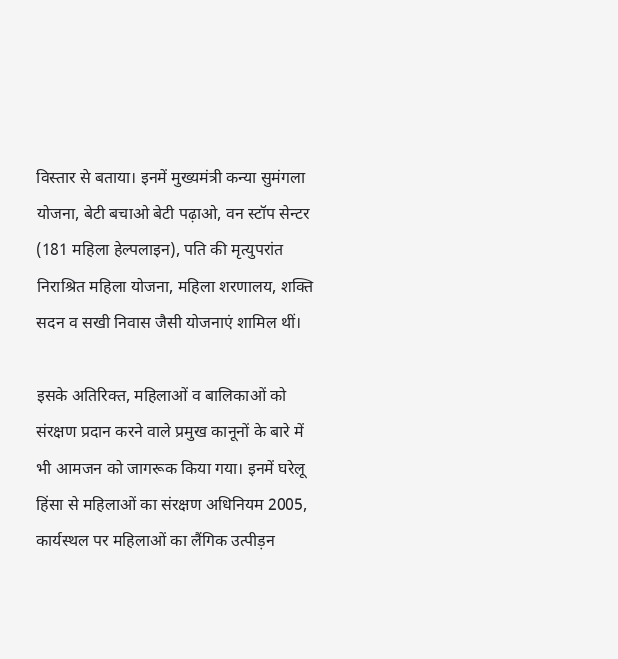विस्तार से बताया। इनमें मुख्यमंत्री कन्या सुमंगला योजना, बेटी बचाओ बेटी पढ़ाओ, वन स्टॉप सेन्टर (181 महिला हेल्पलाइन), पति की मृत्युपरांत निराश्रित महिला योजना, महिला शरणालय, शक्ति सदन व सखी निवास जैसी योजनाएं शामिल थीं।

इसके अतिरिक्त, महिलाओं व बालिकाओं को संरक्षण प्रदान करने वाले प्रमुख कानूनों के बारे में भी आमजन को जागरूक किया गया। इनमें घरेलू हिंसा से महिलाओं का संरक्षण अधिनियम 2005, कार्यस्थल पर महिलाओं का लैंगिक उत्पीड़न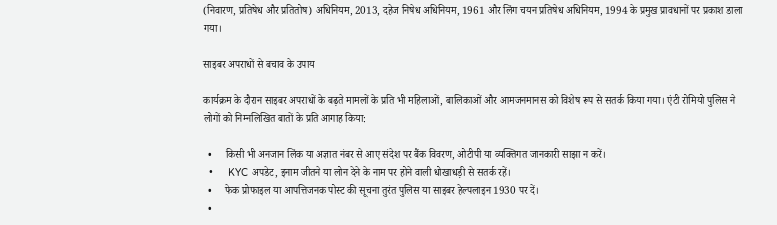(निवारण, प्रतिषेध और प्रतितोष) अधिनियम, 2013, दहेज निषेध अधिनियम, 1961 और लिंग चयन प्रतिषेध अधिनियम, 1994 के प्रमुख प्रावधानों पर प्रकाश डाला गया।

साइबर अपराधों से बचाव के उपाय

कार्यक्रम के दौरान साइबर अपराधों के बढ़ते मामलों के प्रति भी महिलाओं, बालिकाओं और आमजनमानस को विशेष रूप से सतर्क किया गया। एंटी रोमियो पुलिस ने लोगों को निम्नलिखित बातों के प्रति आगाह किया:

  •     किसी भी अनजान लिंक या अज्ञात नंबर से आए संदेश पर बैंक विवरण, ओटीपी या व्यक्तिगत जानकारी साझा न करें।
  •     KYC अपडेट, इनाम जीतने या लोन देने के नाम पर होने वाली धोखाधड़ी से सतर्क रहें।
  •     फेक प्रोफाइल या आपत्तिजनक पोस्ट की सूचना तुरंत पुलिस या साइबर हेल्पलाइन 1930 पर दें।
  •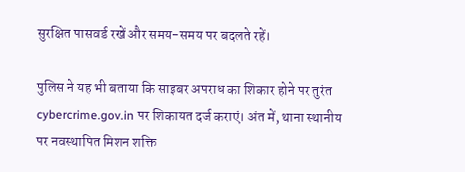सुरक्षित पासवर्ड रखें और समय-समय पर बदलते रहें।

पुलिस ने यह भी बताया कि साइबर अपराध का शिकार होने पर तुरंत cybercrime.gov.in पर शिकायत दर्ज कराएं। अंत में, थाना स्थानीय पर नवस्थापित मिशन शक्ति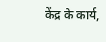केंद्र के कार्य,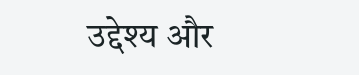उद्देश्य और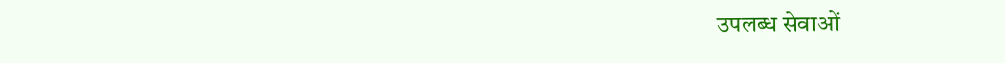उपलब्ध सेवाओं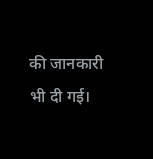की जानकारी भी दी गई।